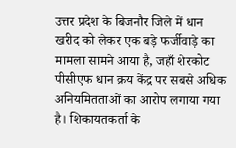उत्तर प्रदेश के बिजनौर जिले में धान खरीद को लेकर एक बड़े फर्जीवाड़े का मामला सामने आया है, जहाँ शेरकोट पीसीएफ धान क्रय केंद्र पर सबसे अधिक अनियमितताओं का आरोप लगाया गया है। शिकायतकर्ता के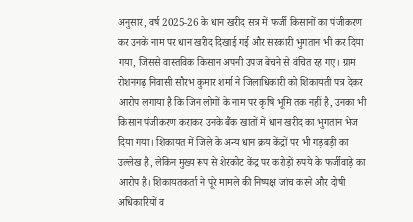अनुसार, वर्ष 2025-26 के धान खरीद सत्र में फर्जी किसानों का पंजीकरण कर उनके नाम पर धान खरीद दिखाई गई और सरकारी भुगतान भी कर दिया गया, जिससे वास्तविक किसान अपनी उपज बेचने से वंचित रह गए। ग्राम रोशनगढ़ निवासी सौरभ कुमार शर्मा ने जिलाधिकारी को शिकायती पत्र देकर आरोप लगाया है कि जिन लोगों के नाम पर कृषि भूमि तक नहीं है, उनका भी किसान पंजीकरण कराकर उनके बैंक खातों में धान खरीद का भुगतान भेज दिया गया। शिकायत में जिले के अन्य धान क्रय केंद्रों पर भी गड़बड़ी का उल्लेख है, लेकिन मुख्य रूप से शेरकोट केंद्र पर करोड़ों रुपये के फर्जीवाड़े का आरोप है। शिकायतकर्ता ने पूरे मामले की निष्पक्ष जांच करने और दोषी अधिकारियों व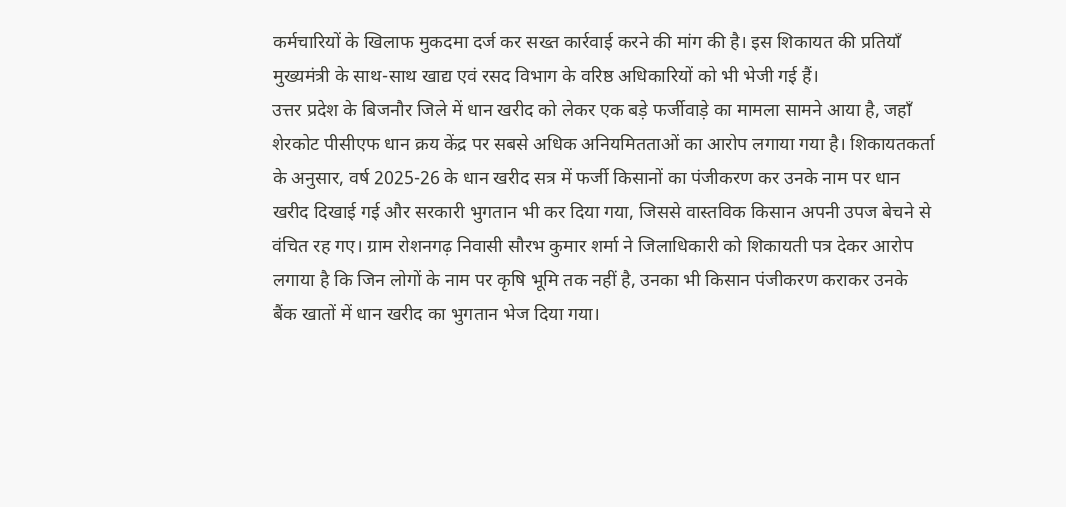कर्मचारियों के खिलाफ मुकदमा दर्ज कर सख्त कार्रवाई करने की मांग की है। इस शिकायत की प्रतियाँ मुख्यमंत्री के साथ-साथ खाद्य एवं रसद विभाग के वरिष्ठ अधिकारियों को भी भेजी गई हैं।
उत्तर प्रदेश के बिजनौर जिले में धान खरीद को लेकर एक बड़े फर्जीवाड़े का मामला सामने आया है, जहाँ शेरकोट पीसीएफ धान क्रय केंद्र पर सबसे अधिक अनियमितताओं का आरोप लगाया गया है। शिकायतकर्ता के अनुसार, वर्ष 2025-26 के धान खरीद सत्र में फर्जी किसानों का पंजीकरण कर उनके नाम पर धान खरीद दिखाई गई और सरकारी भुगतान भी कर दिया गया, जिससे वास्तविक किसान अपनी उपज बेचने से वंचित रह गए। ग्राम रोशनगढ़ निवासी सौरभ कुमार शर्मा ने जिलाधिकारी को शिकायती पत्र देकर आरोप लगाया है कि जिन लोगों के नाम पर कृषि भूमि तक नहीं है, उनका भी किसान पंजीकरण कराकर उनके बैंक खातों में धान खरीद का भुगतान भेज दिया गया।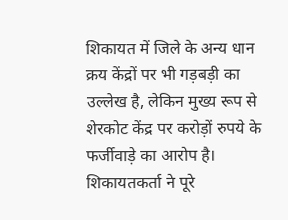शिकायत में जिले के अन्य धान क्रय केंद्रों पर भी गड़बड़ी का उल्लेख है, लेकिन मुख्य रूप से शेरकोट केंद्र पर करोड़ों रुपये के फर्जीवाड़े का आरोप है। शिकायतकर्ता ने पूरे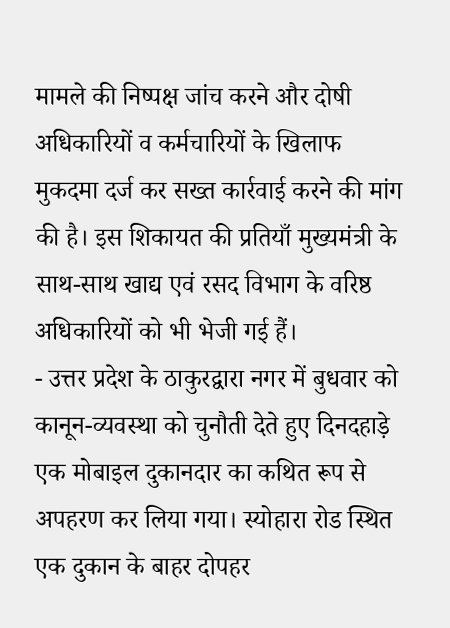मामले की निष्पक्ष जांच करने और दोषी अधिकारियों व कर्मचारियों के खिलाफ मुकदमा दर्ज कर सख्त कार्रवाई करने की मांग की है। इस शिकायत की प्रतियाँ मुख्यमंत्री के साथ-साथ खाद्य एवं रसद विभाग के वरिष्ठ अधिकारियों को भी भेजी गई हैं।
- उत्तर प्रदेश के ठाकुरद्वारा नगर में बुधवार को कानून-व्यवस्था को चुनौती देते हुए दिनदहाड़े एक मोबाइल दुकानदार का कथित रूप से अपहरण कर लिया गया। स्योहारा रोड स्थित एक दुकान के बाहर दोपहर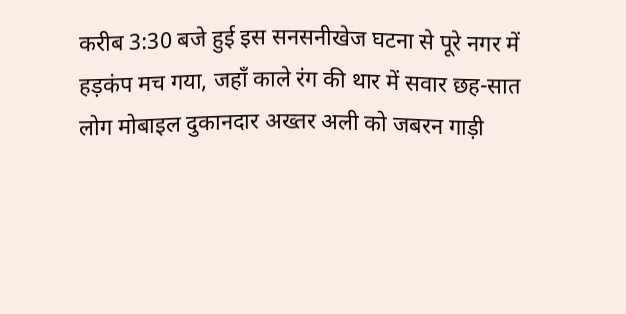करीब 3:30 बजे हुई इस सनसनीखेज घटना से पूरे नगर में हड़कंप मच गया, जहाँ काले रंग की थार में सवार छह-सात लोग मोबाइल दुकानदार अख्तर अली को जबरन गाड़ी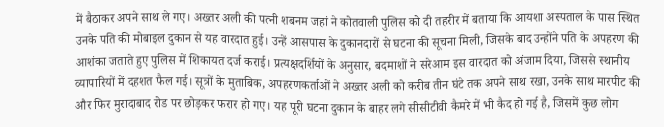में बैठाकर अपने साथ ले गए। अख्तर अली की पत्नी शबनम जहां ने कोतवाली पुलिस को दी तहरीर में बताया कि आयशा अस्पताल के पास स्थित उनके पति की मोबाइल दुकान से यह वारदात हुई। उन्हें आसपास के दुकानदारों से घटना की सूचना मिली, जिसके बाद उन्होंने पति के अपहरण की आशंका जताते हुए पुलिस में शिकायत दर्ज कराई। प्रत्यक्षदर्शियों के अनुसार, बदमाशों ने सरेआम इस वारदात को अंजाम दिया, जिससे स्थानीय व्यापारियों में दहशत फैल गई। सूत्रों के मुताबिक, अपहरणकर्ताओं ने अख्तर अली को करीब तीन घंटे तक अपने साथ रखा, उनके साथ मारपीट की और फिर मुरादाबाद रोड पर छोड़कर फरार हो गए। यह पूरी घटना दुकान के बाहर लगे सीसीटीवी कैमरे में भी कैद हो गई है, जिसमें कुछ लोग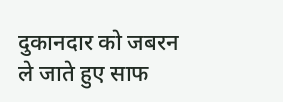दुकानदार को जबरन ले जाते हुए साफ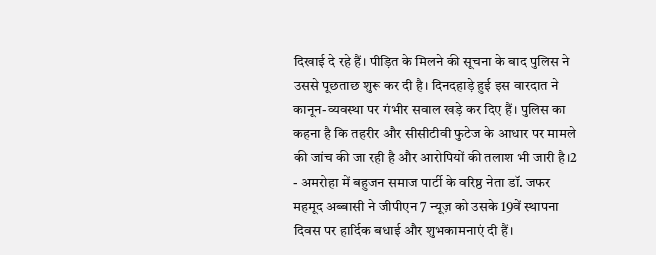दिखाई दे रहे हैं। पीड़ित के मिलने की सूचना के बाद पुलिस ने उससे पूछताछ शुरू कर दी है। दिनदहाड़े हुई इस वारदात ने कानून-व्यवस्था पर गंभीर सवाल खड़े कर दिए हैं। पुलिस का कहना है कि तहरीर और सीसीटीवी फुटेज के आधार पर मामले की जांच की जा रही है और आरोपियों की तलाश भी जारी है।2
- अमरोहा में बहुजन समाज पार्टी के वरिष्ठ नेता डॉ. जफर महमूद अब्बासी ने जीपीएन 7 न्यूज़ को उसके 19वें स्थापना दिवस पर हार्दिक बधाई और शुभकामनाएं दी हैं।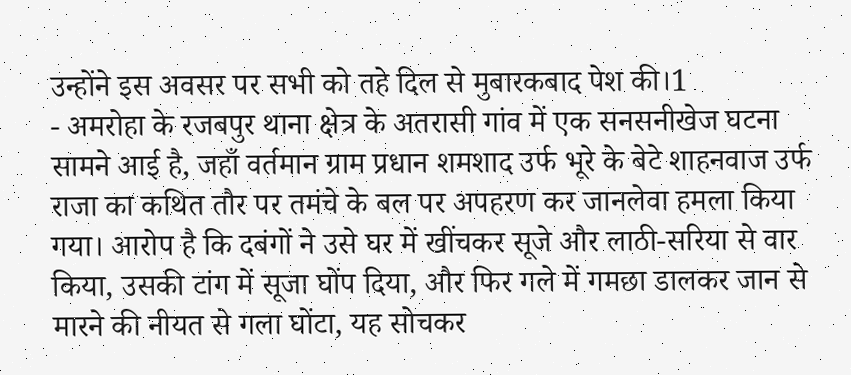उन्होंने इस अवसर पर सभी को तहे दिल से मुबारकबाद पेश की।1
- अमरोहा के रजबपुर थाना क्षेत्र के अतरासी गांव में एक सनसनीखेज घटना सामने आई है, जहाँ वर्तमान ग्राम प्रधान शमशाद उर्फ भूरे के बेटे शाहनवाज उर्फ राजा का कथित तौर पर तमंचे के बल पर अपहरण कर जानलेवा हमला किया गया। आरोप है कि दबंगों ने उसे घर में खींचकर सूजे और लाठी-सरिया से वार किया, उसकी टांग में सूजा घोंप दिया, और फिर गले में गमछा डालकर जान से मारने की नीयत से गला घोंटा, यह सोचकर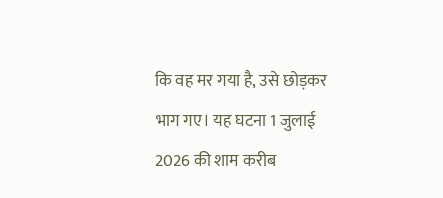कि वह मर गया है, उसे छोड़कर भाग गए। यह घटना 1 जुलाई 2026 की शाम करीब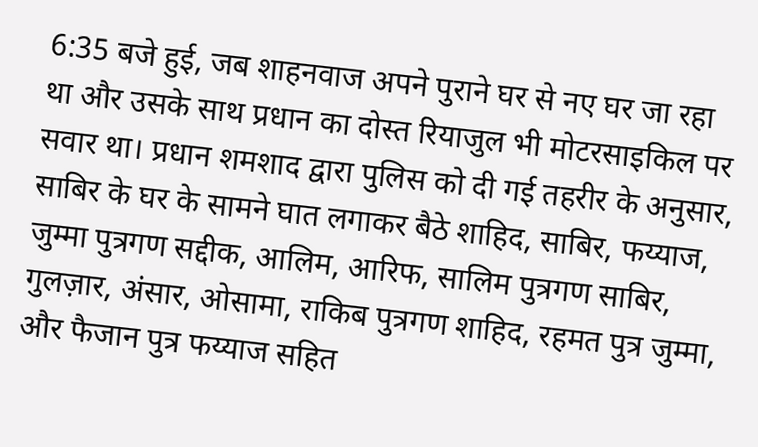6:35 बजे हुई, जब शाहनवाज अपने पुराने घर से नए घर जा रहा था और उसके साथ प्रधान का दोस्त रियाजुल भी मोटरसाइकिल पर सवार था। प्रधान शमशाद द्वारा पुलिस को दी गई तहरीर के अनुसार, साबिर के घर के सामने घात लगाकर बैठे शाहिद, साबिर, फय्याज, जुम्मा पुत्रगण सद्दीक, आलिम, आरिफ, सालिम पुत्रगण साबिर, गुलज़ार, अंसार, ओसामा, राकिब पुत्रगण शाहिद, रहमत पुत्र जुम्मा, और फैजान पुत्र फय्याज सहित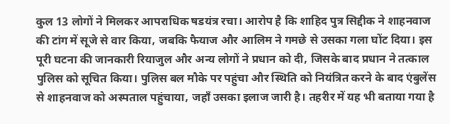कुल 13 लोगों ने मिलकर आपराधिक षडयंत्र रचा। आरोप है कि शाहिद पुत्र सिद्दीक ने शाहनवाज की टांग में सूजे से वार किया, जबकि फैयाज और आलिम ने गमछे से उसका गला घोंट दिया। इस पूरी घटना की जानकारी रियाजुल और अन्य लोगों ने प्रधान को दी, जिसके बाद प्रधान ने तत्काल पुलिस को सूचित किया। पुलिस बल मौके पर पहुंचा और स्थिति को नियंत्रित करने के बाद एंबुलेंस से शाहनवाज को अस्पताल पहुंचाया, जहाँ उसका इलाज जारी है। तहरीर में यह भी बताया गया है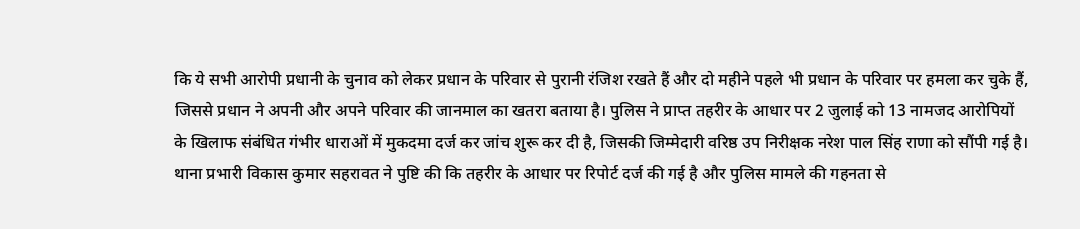कि ये सभी आरोपी प्रधानी के चुनाव को लेकर प्रधान के परिवार से पुरानी रंजिश रखते हैं और दो महीने पहले भी प्रधान के परिवार पर हमला कर चुके हैं, जिससे प्रधान ने अपनी और अपने परिवार की जानमाल का खतरा बताया है। पुलिस ने प्राप्त तहरीर के आधार पर 2 जुलाई को 13 नामजद आरोपियों के खिलाफ संबंधित गंभीर धाराओं में मुकदमा दर्ज कर जांच शुरू कर दी है, जिसकी जिम्मेदारी वरिष्ठ उप निरीक्षक नरेश पाल सिंह राणा को सौंपी गई है। थाना प्रभारी विकास कुमार सहरावत ने पुष्टि की कि तहरीर के आधार पर रिपोर्ट दर्ज की गई है और पुलिस मामले की गहनता से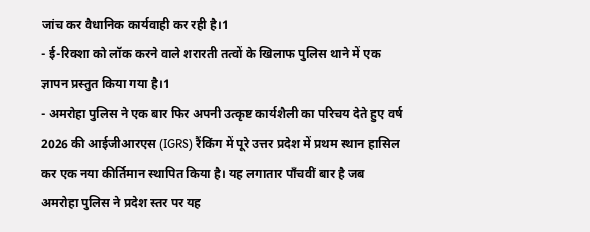जांच कर वैधानिक कार्यवाही कर रही है।1
- ई-रिक्शा को लॉक करने वाले शरारती तत्वों के खिलाफ पुलिस थाने में एक ज्ञापन प्रस्तुत किया गया है।1
- अमरोहा पुलिस ने एक बार फिर अपनी उत्कृष्ट कार्यशैली का परिचय देते हुए वर्ष 2026 की आईजीआरएस (IGRS) रैंकिंग में पूरे उत्तर प्रदेश में प्रथम स्थान हासिल कर एक नया कीर्तिमान स्थापित किया है। यह लगातार पाँचवीं बार है जब अमरोहा पुलिस ने प्रदेश स्तर पर यह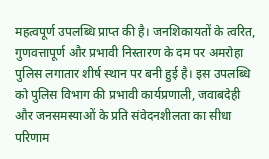महत्वपूर्ण उपलब्धि प्राप्त की है। जनशिकायतों के त्वरित, गुणवत्तापूर्ण और प्रभावी निस्तारण के दम पर अमरोहा पुलिस लगातार शीर्ष स्थान पर बनी हुई है। इस उपलब्धि को पुलिस विभाग की प्रभावी कार्यप्रणाली, जवाबदेही और जनसमस्याओं के प्रति संवेदनशीलता का सीधा परिणाम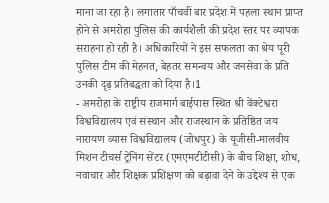माना जा रहा है। लगातार पाँचवीं बार प्रदेश में पहला स्थान प्राप्त होने से अमरोहा पुलिस की कार्यशैली की प्रदेश स्तर पर व्यापक सराहना हो रही है। अधिकारियों ने इस सफलता का श्रेय पूरी पुलिस टीम की मेहनत, बेहतर समन्वय और जनसेवा के प्रति उनकी दृढ़ प्रतिबद्धता को दिया है।1
- अमरोहा के राष्ट्रीय राजमार्ग बाईपास स्थित श्री वेंक्टेश्वरा विश्वविद्यालय एवं संस्थान और राजस्थान के प्रतिष्ठित जय नारायण व्यास विश्वविद्यालय (जोधपुर) के यूजीसी-मालवीय मिशन टीचर्स ट्रेनिंग सेंटर (एमएमटीटीसी) के बीच शिक्षा, शोध, नवाचार और शिक्षक प्रशिक्षण को बढ़ावा देने के उद्देश्य से एक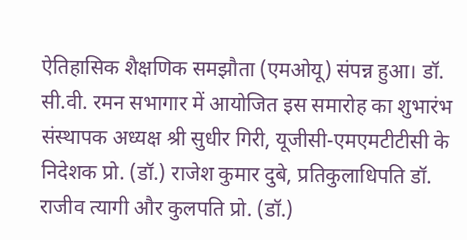ऐतिहासिक शैक्षणिक समझौता (एमओयू) संपन्न हुआ। डॉ. सी.वी. रमन सभागार में आयोजित इस समारोह का शुभारंभ संस्थापक अध्यक्ष श्री सुधीर गिरी, यूजीसी-एमएमटीटीसी के निदेशक प्रो. (डॉ.) राजेश कुमार दुबे, प्रतिकुलाधिपति डॉ. राजीव त्यागी और कुलपति प्रो. (डॉ.)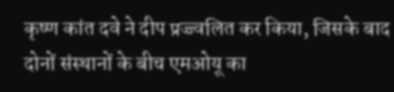कृष्ण कांत दवे ने दीप प्रज्ज्वलित कर किया, जिसके बाद दोनों संस्थानों के बीच एमओयू का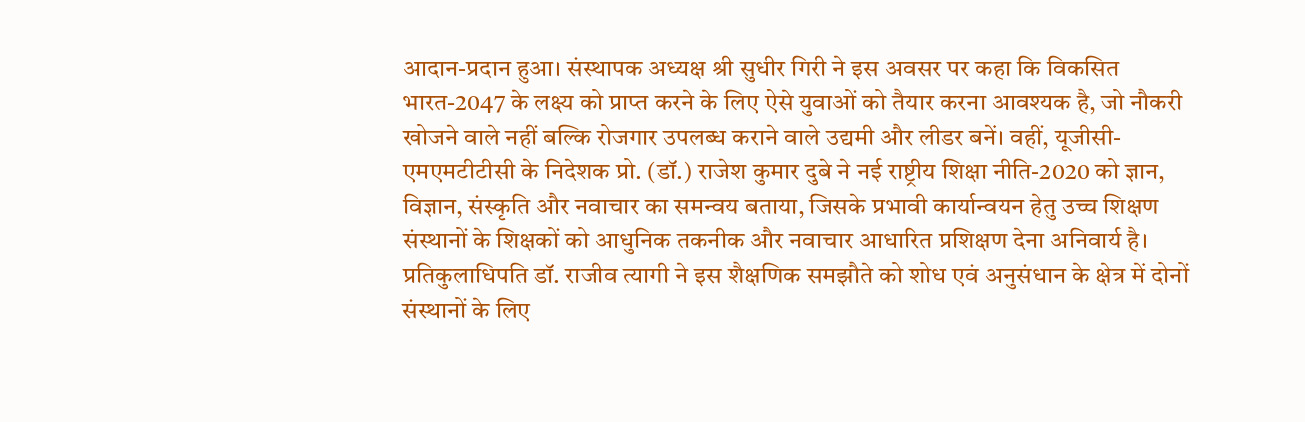आदान-प्रदान हुआ। संस्थापक अध्यक्ष श्री सुधीर गिरी ने इस अवसर पर कहा कि विकसित भारत-2047 के लक्ष्य को प्राप्त करने के लिए ऐसे युवाओं को तैयार करना आवश्यक है, जो नौकरी खोजने वाले नहीं बल्कि रोजगार उपलब्ध कराने वाले उद्यमी और लीडर बनें। वहीं, यूजीसी-एमएमटीटीसी के निदेशक प्रो. (डॉ.) राजेश कुमार दुबे ने नई राष्ट्रीय शिक्षा नीति-2020 को ज्ञान, विज्ञान, संस्कृति और नवाचार का समन्वय बताया, जिसके प्रभावी कार्यान्वयन हेतु उच्च शिक्षण संस्थानों के शिक्षकों को आधुनिक तकनीक और नवाचार आधारित प्रशिक्षण देना अनिवार्य है। प्रतिकुलाधिपति डॉ. राजीव त्यागी ने इस शैक्षणिक समझौते को शोध एवं अनुसंधान के क्षेत्र में दोनों संस्थानों के लिए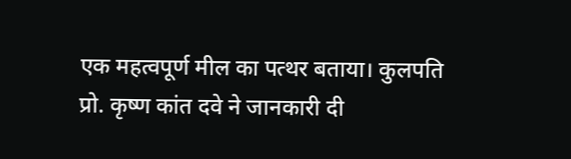एक महत्वपूर्ण मील का पत्थर बताया। कुलपति प्रो. कृष्ण कांत दवे ने जानकारी दी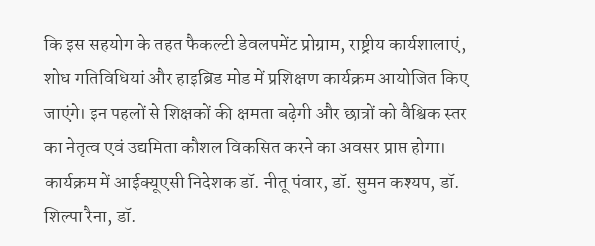कि इस सहयोग के तहत फैकल्टी डेवलपमेंट प्रोग्राम, राष्ट्रीय कार्यशालाएं, शोध गतिविधियां और हाइब्रिड मोड में प्रशिक्षण कार्यक्रम आयोजित किए जाएंगे। इन पहलों से शिक्षकों की क्षमता बढ़ेगी और छात्रों को वैश्विक स्तर का नेतृत्व एवं उद्यमिता कौशल विकसित करने का अवसर प्राप्त होगा। कार्यक्रम में आईक्यूएसी निदेशक डॉ. नीतू पंवार, डॉ. सुमन कश्यप, डॉ. शिल्पा रैना, डॉ.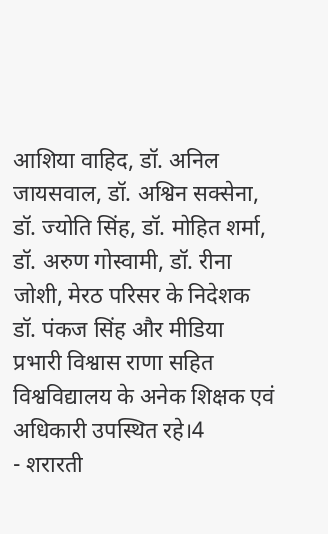आशिया वाहिद, डॉ. अनिल जायसवाल, डॉ. अश्विन सक्सेना, डॉ. ज्योति सिंह, डॉ. मोहित शर्मा, डॉ. अरुण गोस्वामी, डॉ. रीना जोशी, मेरठ परिसर के निदेशक डॉ. पंकज सिंह और मीडिया प्रभारी विश्वास राणा सहित विश्वविद्यालय के अनेक शिक्षक एवं अधिकारी उपस्थित रहे।4
- शरारती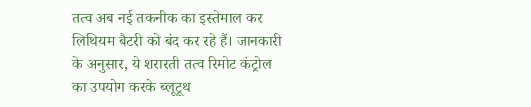तत्व अब नई तकनीक का इस्तेमाल कर लिथियम बैटरी को बंद कर रहे हैं। जानकारी के अनुसार, ये शरारती तत्व रिमोट कंट्रोल का उपयोग करके ब्लूटूथ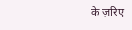के ज़रिए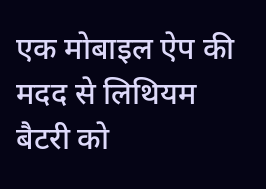एक मोबाइल ऐप की मदद से लिथियम बैटरी को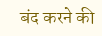बंद करने की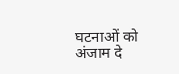घटनाओं को अंजाम दे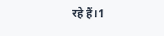रहे हैं।1